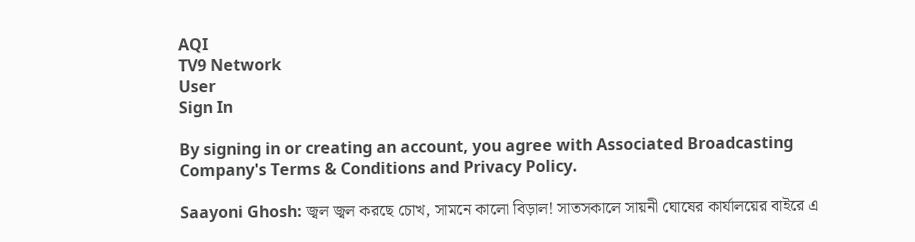AQI
TV9 Network
User
Sign In

By signing in or creating an account, you agree with Associated Broadcasting Company's Terms & Conditions and Privacy Policy.

Saayoni Ghosh: জ্বল জ্বল করছে চোখ, সামনে কালো বিড়াল! সাতসকালে সায়নী ঘোষের কার্যালয়ের বাইরে এ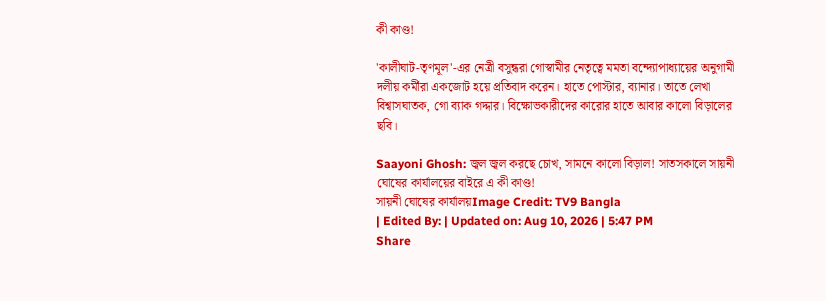কী কাণ্ড!

'কালীঘাট-তৃণমূল'-এর নেত্রী বসুন্ধরা গোস্বামীর নেতৃত্বে মমতা বন্দ্যোপাধ্যায়ের অনুগামী দলীয় কর্মীরা একজোট হয়ে প্রতিবাদ করেন। হাতে পোস্টার, ব্যানার। তাতে লেখা বিশ্বাসঘাতক, গো ব্যাক গদ্দার। বিক্ষোভকারীদের কারোর হাতে আবার কালো বিড়ালের ছবি।

Saayoni Ghosh: জ্বল জ্বল করছে চোখ, সামনে কালো বিড়াল! সাতসকালে সায়নী ঘোষের কার্যালয়ের বাইরে এ কী কাণ্ড!
সায়নী ঘোষের কার্যালয়Image Credit: TV9 Bangla
| Edited By: | Updated on: Aug 10, 2026 | 5:47 PM
Share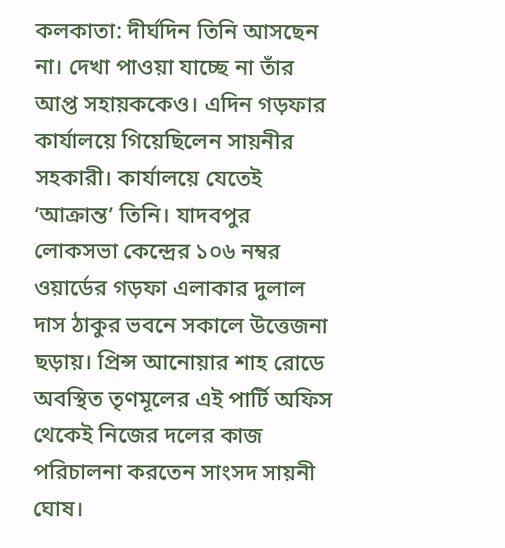কলকাতা: দীর্ঘদিন তিনি আসছেন না। দেখা পাওয়া যাচ্ছে না তাঁর আপ্ত সহায়ককেও। এদিন গড়ফার কার্যালয়ে গিয়েছিলেন সায়নীর সহকারী। কার্যালয়ে যেতেই ‘আক্রান্ত’ তিনি। যাদবপুর লোকসভা কেন্দ্রের ১০৬ নম্বর ওয়ার্ডের গড়ফা এলাকার দুলাল দাস ঠাকুর ভবনে সকালে উত্তেজনা ছড়ায়। প্রিন্স আনোয়ার শাহ রোডে অবস্থিত তৃণমূলের এই পার্টি অফিস থেকেই নিজের দলের কাজ পরিচালনা করতেন সাংসদ সায়নী ঘোষ।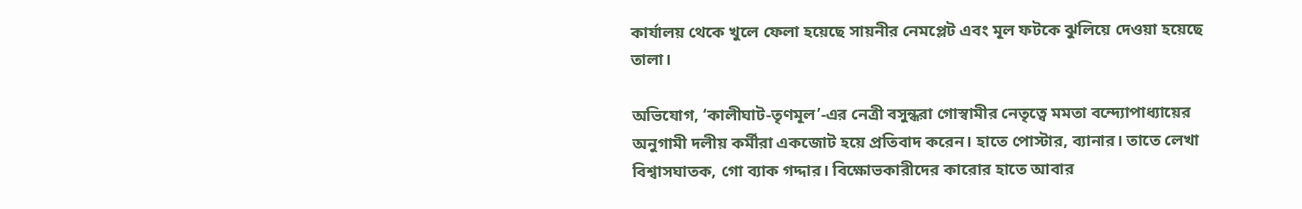কার্যালয় থেকে খুলে ফেলা হয়েছে সায়নীর নেমপ্লেট এবং মূল ফটকে ঝুলিয়ে দেওয়া হয়েছে তালা।

অভিযোগ, ‘কালীঘাট-তৃণমূল’-এর নেত্রী বসুন্ধরা গোস্বামীর নেতৃত্বে মমতা বন্দ্যোপাধ্যায়ের অনুগামী দলীয় কর্মীরা একজোট হয়ে প্রতিবাদ করেন। হাতে পোস্টার, ব্যানার। তাতে লেখা বিশ্বাসঘাতক, গো ব্যাক গদ্দার। বিক্ষোভকারীদের কারোর হাতে আবার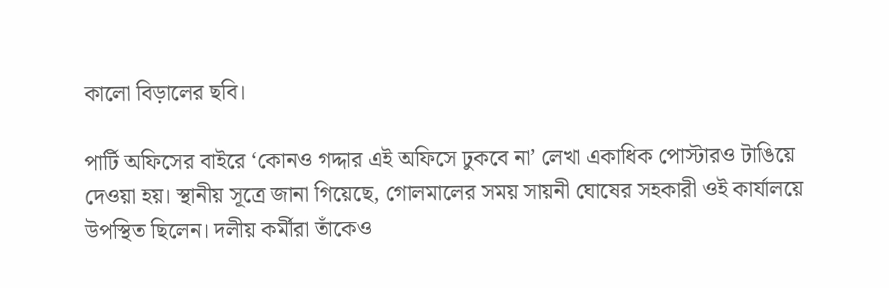কালো বিড়ালের ছবি।

পার্টি অফিসের বাইরে ‘কোনও গদ্দার এই অফিসে ঢুকবে না’ লেখা একাধিক পোস্টারও টাঙিয়ে দেওয়া হয়। স্থানীয় সূত্রে জানা গিয়েছে, গোলমালের সময় সায়নী ঘোষের সহকারী ওই কার্যালয়ে উপস্থিত ছিলেন। দলীয় কর্মীরা তাঁকেও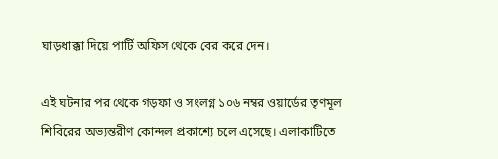ঘাড়ধাক্কা দিয়ে পার্টি অফিস থেকে বের করে দেন।

এই ঘটনার পর থেকে গড়ফা ও সংলগ্ন ১০৬ নম্বর ওয়ার্ডের তৃণমূল শিবিরের অভ্যন্তরীণ কোন্দল প্রকাশ্যে চলে এসেছে। এলাকাটিতে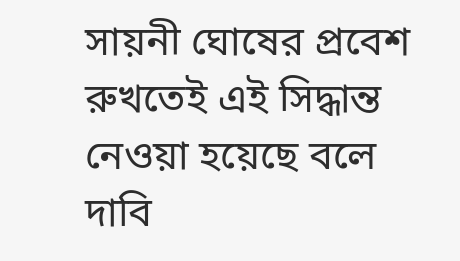সায়নী ঘোষের প্রবেশ রুখতেই এই সিদ্ধান্ত নেওয়া হয়েছে বলে দাবি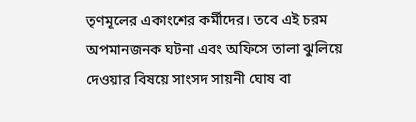তৃণমূলের একাংশের কর্মীদের। তবে এই চরম অপমানজনক ঘটনা এবং অফিসে তালা ঝুলিয়ে দেওয়ার বিষয়ে সাংসদ সায়নী ঘোষ বা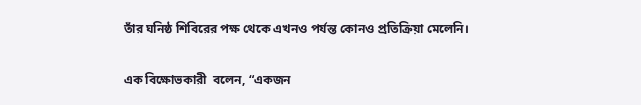তাঁর ঘনিষ্ঠ শিবিরের পক্ষ থেকে এখনও পর্যন্ত কোনও প্রতিক্রিয়া মেলেনি।

এক বিক্ষোভকারী  বলেন, “একজন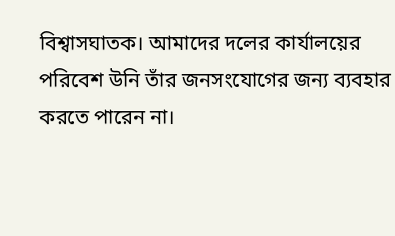বিশ্বাসঘাতক। আমাদের দলের কার্যালয়ের পরিবেশ উনি তাঁর জনসংযোগের জন্য ব্যবহার করতে পারেন না।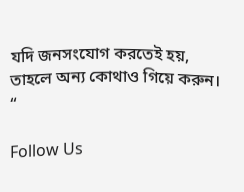যদি জনসংযোগ করতেই হয়, তাহলে অন্য কোথাও গিয়ে করুন। “

Follow Us